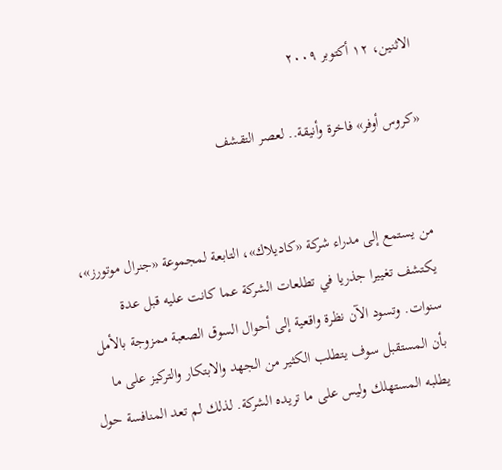الاثنين، ١٢ أكتوبر ٢٠٠٩

«كروس أوفر» فاخرة وأنيقة.. لعصر التقشف


من يستمع إلى مدراء شركة «كاديلاك»، التابعة لمجموعة «جنرال موتورز»، يكتشف تغييرا جذريا في تطلعات الشركة عما كانت عليه قبل عدة سنوات. وتسود الآن نظرة واقعية إلى أحوال السوق الصعبة ممزوجة بالأمل بأن المستقبل سوف يتطلب الكثير من الجهد والابتكار والتركيز على ما يطلبه المستهلك وليس على ما تريده الشركة. لذلك لم تعد المنافسة حول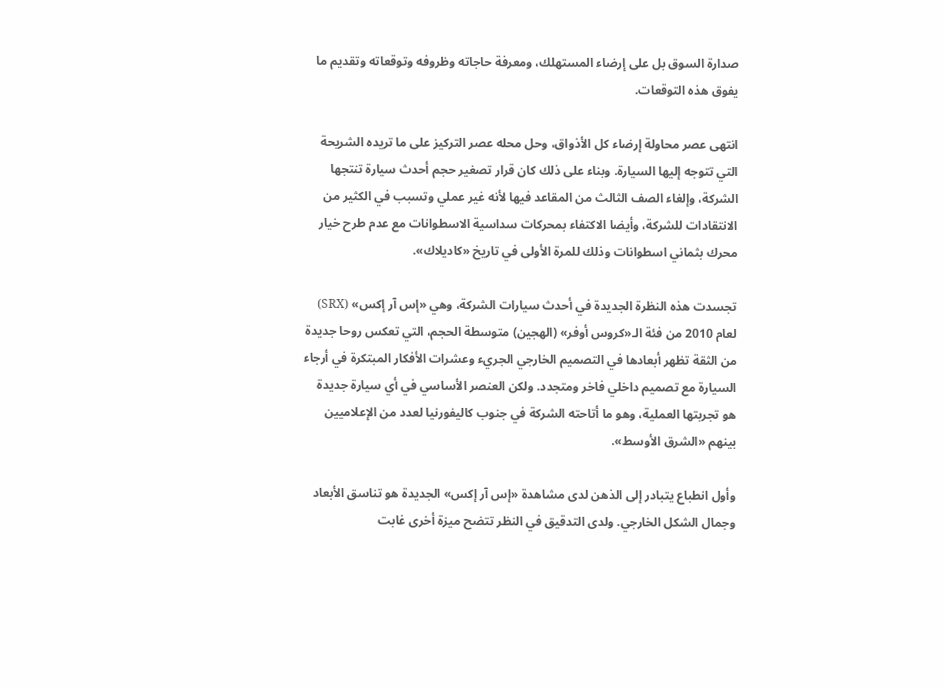صدارة السوق بل على إرضاء المستهلك، ومعرفة حاجاته وظروفه وتوقعاته وتقديم ما يفوق هذه التوقعات.

انتهى عصر محاولة إرضاء كل الأذواق، وحل محله عصر التركيز على ما تريده الشريحة التي تتوجه إليها السيارة. وبناء على ذلك كان قرار تصغير حجم أحدث سيارة تنتجها الشركة، وإلغاء الصف الثالث من المقاعد فيها لأنه غير عملي وتسبب في الكثير من الانتقادات للشركة، وأيضا الاكتفاء بمحركات سداسية الاسطوانات مع عدم طرح خيار محرك بثماني اسطوانات وذلك للمرة الأولى في تاريخ «كاديلاك».

تجسدت هذه النظرة الجديدة في أحدث سيارات الشركة، وهي «إس آر إكس» (SRX) لعام 2010 من فئة الـ«كروس أوفر» (الهجين) متوسطة الحجم، التي تعكس روحا جديدة من الثقة تظهر أبعادها في التصميم الخارجي الجريء وعشرات الأفكار المبتكرة في أرجاء السيارة مع تصميم داخلي فاخر ومتجدد. ولكن العنصر الأساسي في أي سيارة جديدة هو تجربتها العملية، وهو ما أتاحته الشركة في جنوب كاليفورنيا لعدد من الإعلاميين بينهم «الشرق الأوسط».

وأول انطباع يتبادر إلى الذهن لدى مشاهدة «إس آر إكس» الجديدة هو تناسق الأبعاد وجمال الشكل الخارجي. ولدى التدقيق في النظر تتضح ميزة أخرى غابت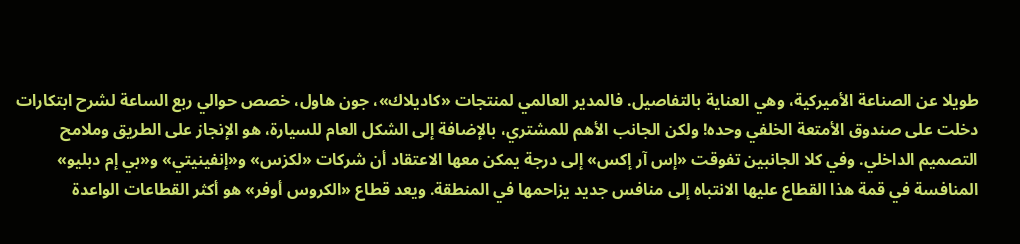طويلا عن الصناعة الأميركية، وهي العناية بالتفاصيل. فالمدير العالمي لمنتجات «كاديلاك»، جون هاول، خصص حوالي ربع الساعة لشرح ابتكارات دخلت على صندوق الأمتعة الخلفي وحده! ولكن الجانب الأهم للمشتري، بالإضافة إلى الشكل العام للسيارة، هو الإنجاز على الطريق وملامح التصميم الداخلي. وفي كلا الجانبين تفوقت «إس آر إكس» إلى درجة يمكن معها الاعتقاد أن شركات «لكزس» و«إنفينيتي» و«بي إم دبليو» المنافسة في قمة هذا القطاع عليها الانتباه إلى منافس جديد يزاحمها في المنطقة. ويعد قطاع «الكروس أوفر» هو أكثر القطاعات الواعدة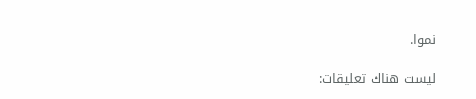نموا.

ليست هناك تعليقات: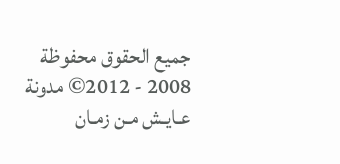جميع الحقوق محفوظة 2008 - 2012© مدونة عـايـش مـن زمـان